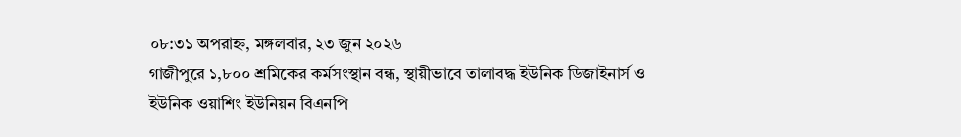০৮:৩১ অপরাহ্ন, মঙ্গলবার, ২৩ জুন ২০২৬
গাজীপুরে ১,৮০০ শ্রমিকের কর্মসংস্থান বন্ধ, স্থায়ীভাবে তালাবদ্ধ ইউনিক ডিজাইনার্স ও ইউনিক ওয়াশিং ইউনিয়ন বিএনপি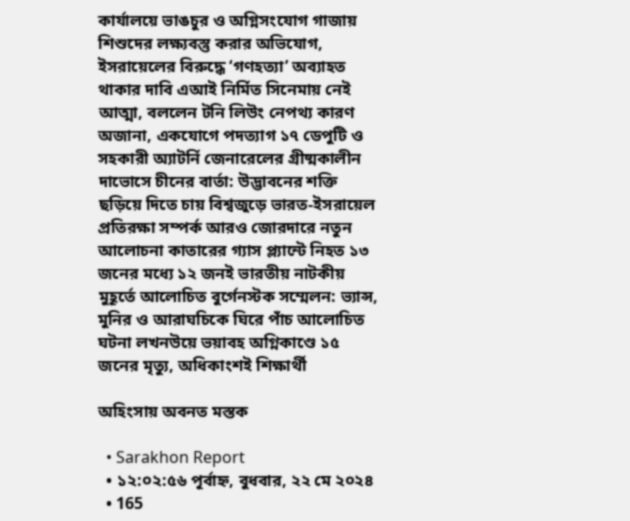কার্যালয়ে ভাঙচুর ও অগ্নিসংযোগ গাজায় শিশুদের লক্ষ্যবস্তু করার অভিযোগ, ইসরায়েলের বিরুদ্ধে ‘গণহত্যা’ অব্যাহত থাকার দাবি এআই নির্মিত সিনেমায় নেই আত্মা, বললেন টনি লিউং নেপথ্য কারণ অজানা, একযোগে পদত্যাগ ১৭ ডেপুটি ও সহকারী অ্যাটর্নি জেনারেলের গ্রীষ্মকালীন দাভোসে চীনের বার্তা: উদ্ভাবনের শক্তি ছড়িয়ে দিতে চায় বিশ্বজুড়ে ভারত-ইসরায়েল প্রতিরক্ষা সম্পর্ক আরও জোরদারে নতুন আলোচনা কাতারের গ্যাস প্ল্যান্টে নিহত ১৩ জনের মধ্যে ১২ জনই ভারতীয় নাটকীয় মুহূর্তে আলোচিত বুর্গেনস্টক সম্মেলন: ভ্যান্স, মুনির ও আরাঘচিকে ঘিরে পাঁচ আলোচিত ঘটনা লখনউয়ে ভয়াবহ অগ্নিকাণ্ডে ১৫ জনের মৃত্যু, অধিকাংশই শিক্ষার্থী

অহিংসায় অবনত মস্তক

  • Sarakhon Report
  • ১২:০২:৫৬ পূর্বাহ্ন, বুধবার, ২২ মে ২০২৪
  • 165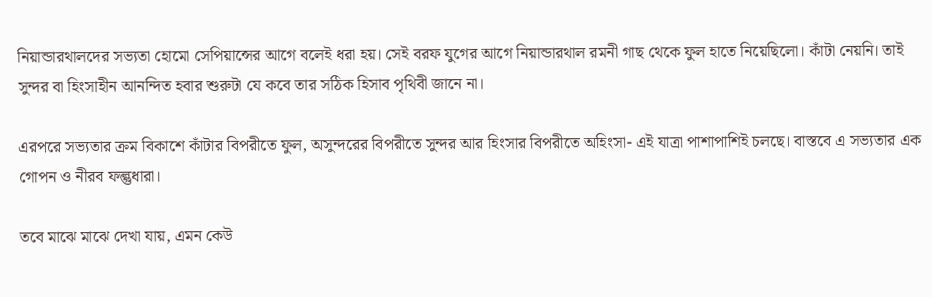নিয়ান্ডারথালদের সভ্যতা হোমো সেপিয়ান্সের আগে বলেই ধরা হয়। সেই বরফ যুগের আগে নিয়ান্ডারথাল রমনী গাছ থেকে ফুল হাতে নিয়েছিলো। কাঁটা নেয়নি। তাই সুন্দর বা হিংসাহীন আনন্দিত হবার শুরুটা যে কবে তার সঠিক হিসাব পৃথিবী জানে না।

এরপরে সভ্যতার ক্রম বিকাশে কাঁটার বিপরীতে ফুল, অসুন্দরের বিপরীতে সুন্দর আর হিংসার বিপরীতে অহিংসা- এই যাত্রা পাশাপাশিই চলছে। বাস্তবে এ সভ্যতার এক গোপন ও নীরব ফল্গুধারা।

তবে মাঝে মাঝে দেখা যায়, এমন কেউ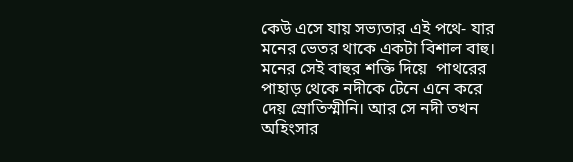কেউ এসে যায় সভ্যতার এই পথে- যার মনের ভেতর থাকে একটা বিশাল বাহু। মনের সেই বাহুর শক্তি দিয়ে  পাথরের পাহাড় থেকে নদীকে টেনে এনে করে দেয় স্রোতিস্মীনি। আর সে নদী তখন অহিংসার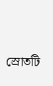স্রোতটি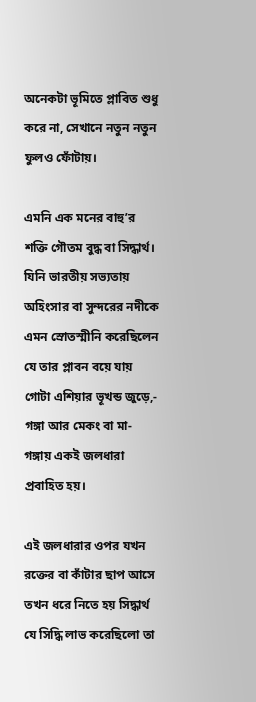অনেকটা ভূমিতে প্লাবিত শুধু করে না, সেখানে নতুন নতুন ফুলও ফোঁটায়।

এমনি এক মনের বাহু’র শক্তি গৌতম বুদ্ধ বা সিদ্ধার্থ। যিনি ভারতীয় সভ্যতায় অহিংসার বা সুন্দরের নদীকে এমন স্রোতস্মীনি করেছিলেন যে তার প্লাবন বয়ে যায় গোটা এশিয়ার ভূখন্ড জুড়ে,- গঙ্গা আর মেকং বা মা-গঙ্গায় একই জলধারা প্রবাহিত হয়।

এই জলধারার ওপর যখন রক্তের বা কাঁটার ছাপ আসে তখন ধরে নিতে হয় সিদ্ধার্থ যে সিদ্ধি লাভ করেছিলো তা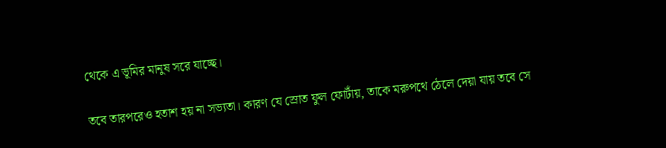থেকে এ ভূমির মানুষ সরে যাচ্ছে।

তবে তারপরেও হতাশ হয় না সভ্যতা। কারণ যে স্রোত ফুল ফোটাঁয়, তাকে মরুপথে ঠেলে দেয়া যায় তবে সে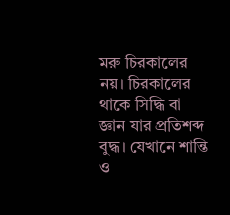মরু চিরকালের নয়। চিরকালের থাকে সিদ্ধি বা জ্ঞান যার প্রতিশব্দ বুদ্ধ। যেখানে শান্তি ও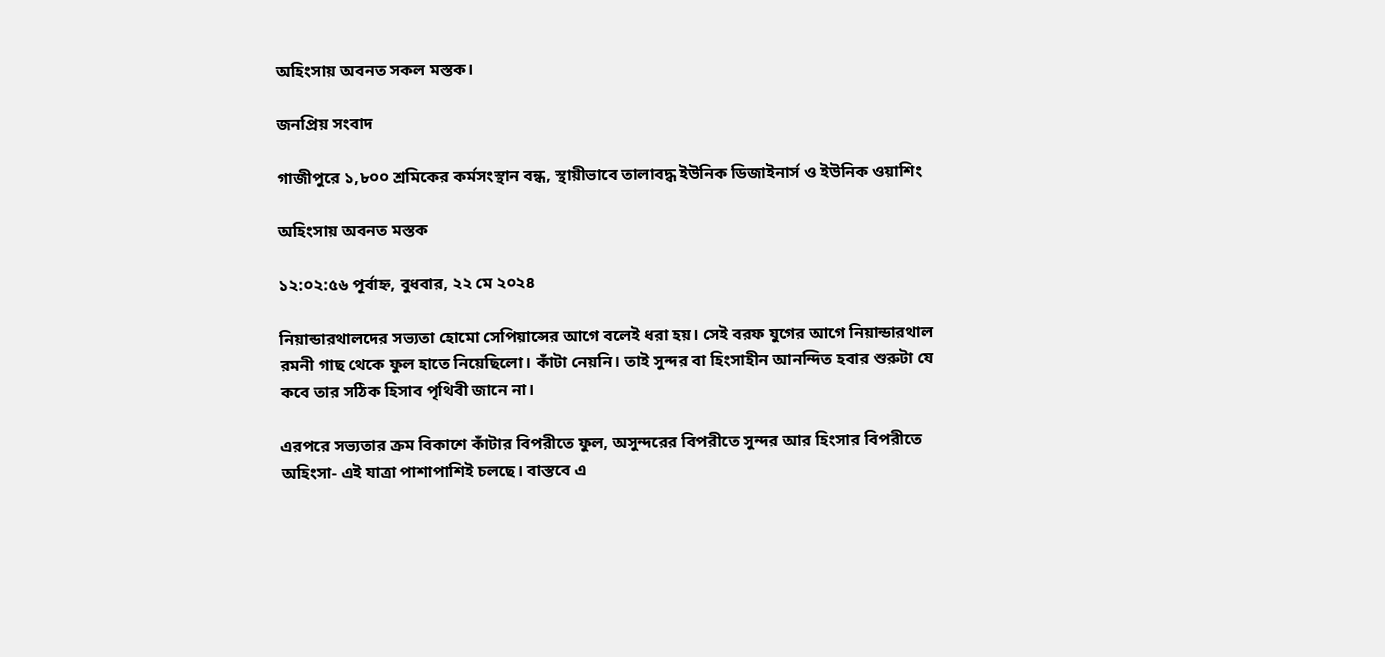অহিংসায় অবনত সকল মস্তক।

জনপ্রিয় সংবাদ

গাজীপুরে ১,৮০০ শ্রমিকের কর্মসংস্থান বন্ধ, স্থায়ীভাবে তালাবদ্ধ ইউনিক ডিজাইনার্স ও ইউনিক ওয়াশিং

অহিংসায় অবনত মস্তক

১২:০২:৫৬ পূর্বাহ্ন, বুধবার, ২২ মে ২০২৪

নিয়ান্ডারথালদের সভ্যতা হোমো সেপিয়ান্সের আগে বলেই ধরা হয়। সেই বরফ যুগের আগে নিয়ান্ডারথাল রমনী গাছ থেকে ফুল হাতে নিয়েছিলো। কাঁটা নেয়নি। তাই সুন্দর বা হিংসাহীন আনন্দিত হবার শুরুটা যে কবে তার সঠিক হিসাব পৃথিবী জানে না।

এরপরে সভ্যতার ক্রম বিকাশে কাঁটার বিপরীতে ফুল, অসুন্দরের বিপরীতে সুন্দর আর হিংসার বিপরীতে অহিংসা- এই যাত্রা পাশাপাশিই চলছে। বাস্তবে এ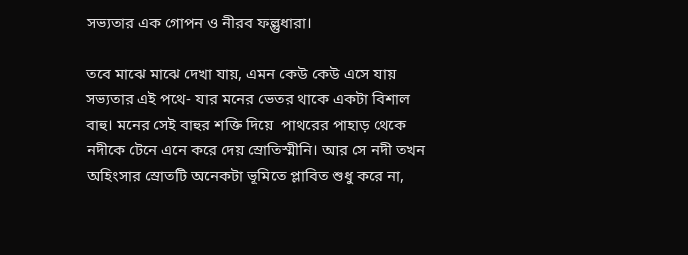সভ্যতার এক গোপন ও নীরব ফল্গুধারা।

তবে মাঝে মাঝে দেখা যায়, এমন কেউ কেউ এসে যায় সভ্যতার এই পথে- যার মনের ভেতর থাকে একটা বিশাল বাহু। মনের সেই বাহুর শক্তি দিয়ে  পাথরের পাহাড় থেকে নদীকে টেনে এনে করে দেয় স্রোতিস্মীনি। আর সে নদী তখন অহিংসার স্রোতটি অনেকটা ভূমিতে প্লাবিত শুধু করে না,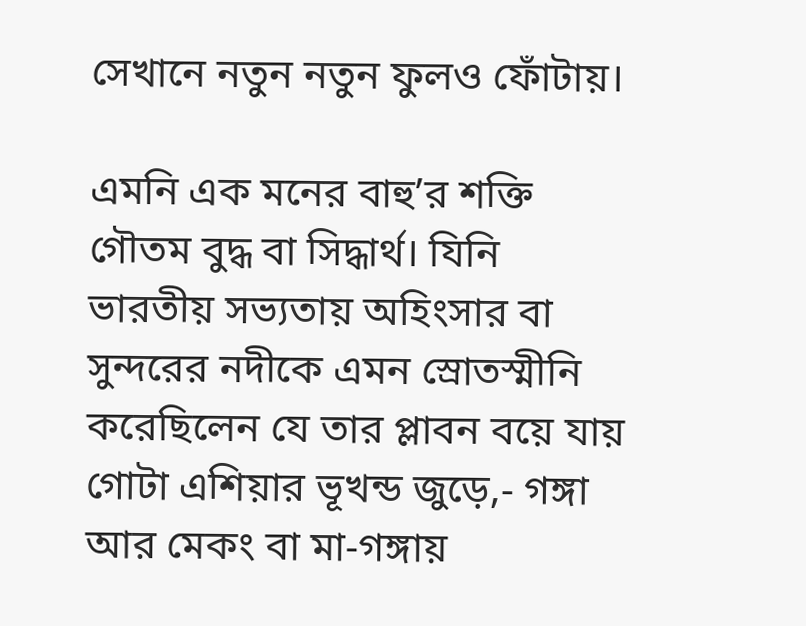সেখানে নতুন নতুন ফুলও ফোঁটায়।

এমনি এক মনের বাহু’র শক্তি গৌতম বুদ্ধ বা সিদ্ধার্থ। যিনি ভারতীয় সভ্যতায় অহিংসার বা সুন্দরের নদীকে এমন স্রোতস্মীনি করেছিলেন যে তার প্লাবন বয়ে যায় গোটা এশিয়ার ভূখন্ড জুড়ে,- গঙ্গা আর মেকং বা মা-গঙ্গায়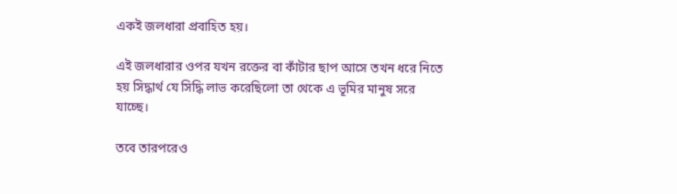একই জলধারা প্রবাহিত হয়।

এই জলধারার ওপর যখন রক্তের বা কাঁটার ছাপ আসে তখন ধরে নিতে হয় সিদ্ধার্থ যে সিদ্ধি লাভ করেছিলো তা থেকে এ ভূমির মানুষ সরে যাচ্ছে।

তবে তারপরেও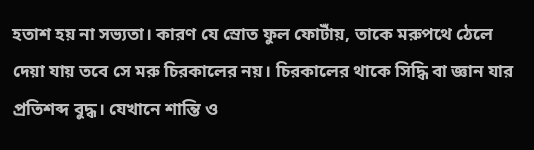হতাশ হয় না সভ্যতা। কারণ যে স্রোত ফুল ফোটাঁয়, তাকে মরুপথে ঠেলে দেয়া যায় তবে সে মরু চিরকালের নয়। চিরকালের থাকে সিদ্ধি বা জ্ঞান যার প্রতিশব্দ বুদ্ধ। যেখানে শান্তি ও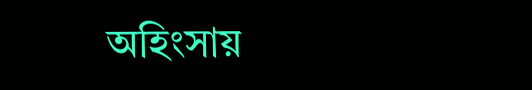অহিংসায়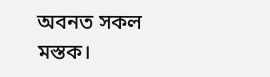অবনত সকল মস্তক।